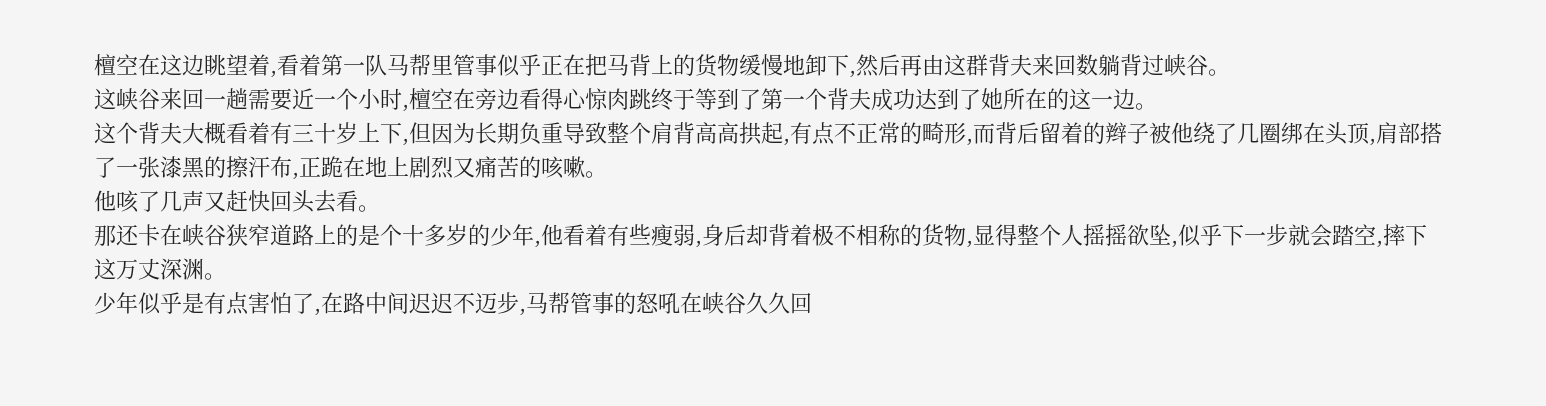檀空在这边眺望着,看着第一队马帮里管事似乎正在把马背上的货物缓慢地卸下,然后再由这群背夫来回数躺背过峡谷。
这峡谷来回一趟需要近一个小时,檀空在旁边看得心惊肉跳终于等到了第一个背夫成功达到了她所在的这一边。
这个背夫大概看着有三十岁上下,但因为长期负重导致整个肩背高高拱起,有点不正常的畸形,而背后留着的辫子被他绕了几圈绑在头顶,肩部搭了一张漆黑的擦汗布,正跪在地上剧烈又痛苦的咳嗽。
他咳了几声又赶快回头去看。
那还卡在峡谷狭窄道路上的是个十多岁的少年,他看着有些瘦弱,身后却背着极不相称的货物,显得整个人摇摇欲坠,似乎下一步就会踏空,摔下这万丈深渊。
少年似乎是有点害怕了,在路中间迟迟不迈步,马帮管事的怒吼在峡谷久久回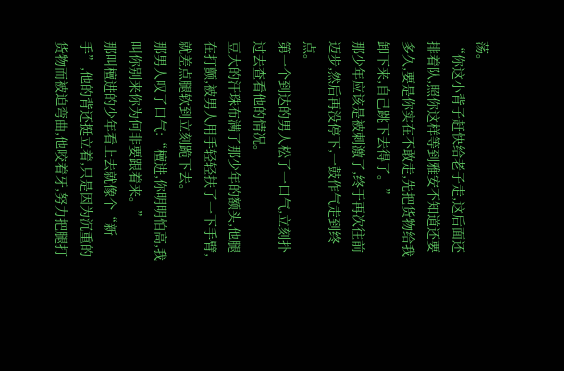荡。
“你这小背子赶快给老子走,这后面还排着队,照你这样等到雅安不知道还要多久,要是你实在不敢走,先把货物给我卸下来,自己跳下去得了。”
那少年应该是被刺激了,终于再次往前迈步,然后再没停下,一鼓作气走到终点。
第一个到达的男人松了一口气,立刻扑过去查看他的情况。
豆大的汗珠布满了那少年的额头,他腿在打颤,被男人用手轻轻扶了一下手臂,就差点腿软到立刻跪下去。
那男人叹了口气:“檀进,你明明怕高,我叫你别来你为何非要跟着来。”
那叫檀进的少年看上去就像个“新手”,他的背还挺立着,只是因为沉重的货物而被迫弯曲,他咬着牙,努力把腿打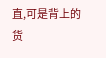直,可是背上的货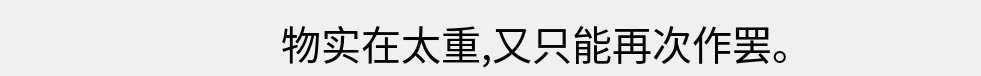物实在太重,又只能再次作罢。